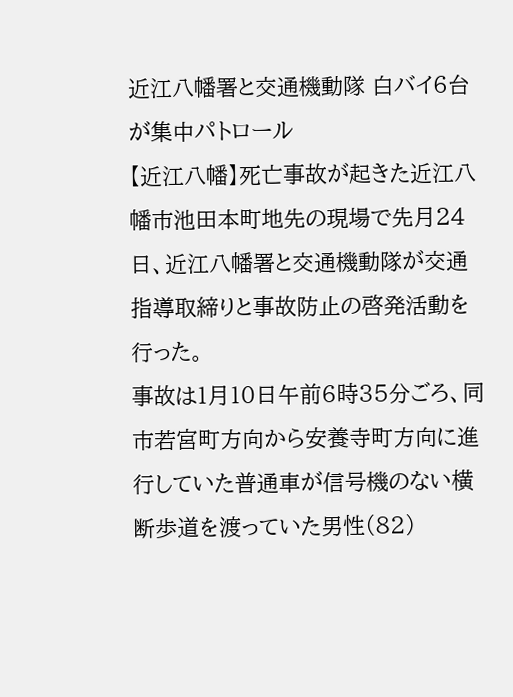近江八幡署と交通機動隊 白バイ6台が集中パトロール
【近江八幡】死亡事故が起きた近江八幡市池田本町地先の現場で先月24日、近江八幡署と交通機動隊が交通指導取締りと事故防止の啓発活動を行った。
事故は1月10日午前6時35分ごろ、同市若宮町方向から安養寺町方向に進行していた普通車が信号機のない横断歩道を渡っていた男性(82)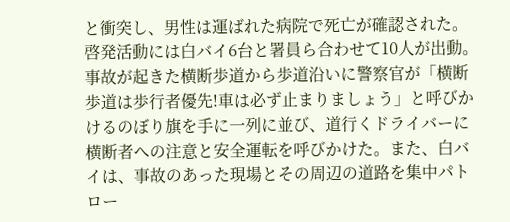と衝突し、男性は運ばれた病院で死亡が確認された。
啓発活動には白バイ6台と署員ら合わせて10人が出動。事故が起きた横断歩道から歩道沿いに警察官が「横断歩道は歩行者優先!車は必ず止まりましょう」と呼びかけるのぼり旗を手に一列に並び、道行くドライバーに横断者への注意と安全運転を呼びかけた。また、白バイは、事故のあった現場とその周辺の道路を集中パトロー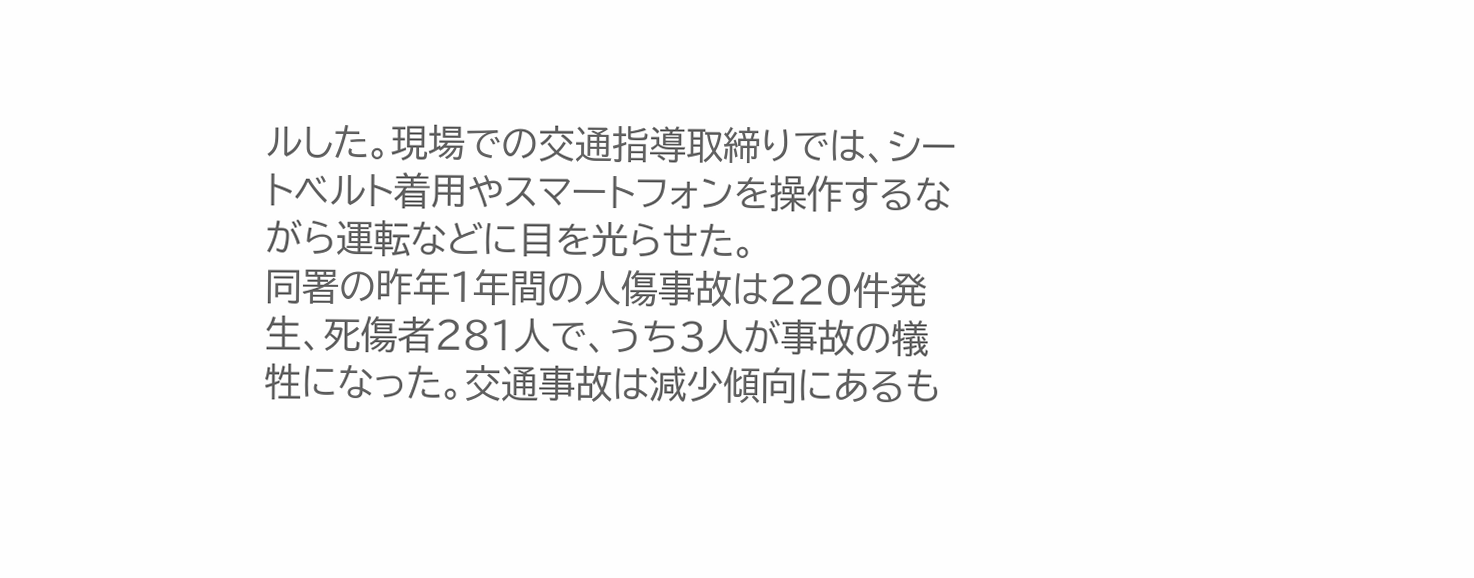ルした。現場での交通指導取締りでは、シートベルト着用やスマートフォンを操作するながら運転などに目を光らせた。
同署の昨年1年間の人傷事故は220件発生、死傷者281人で、うち3人が事故の犠牲になった。交通事故は減少傾向にあるも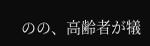のの、高齢者が犠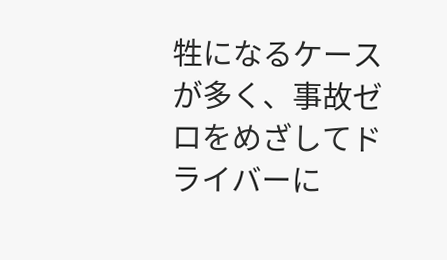牲になるケースが多く、事故ゼロをめざしてドライバーに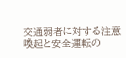交通弱者に対する注意喚起と安全運転の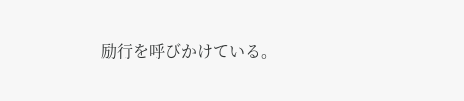励行を呼びかけている。